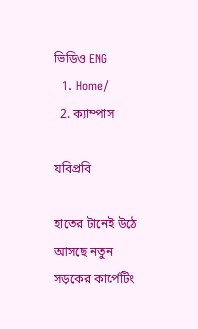ভিডিও ENG
  1. Home/
  2. ক্যাম্পাস

যবিপ্রবি

হাতের টানেই উঠে আসছে নতুন সড়কের কার্পেটিং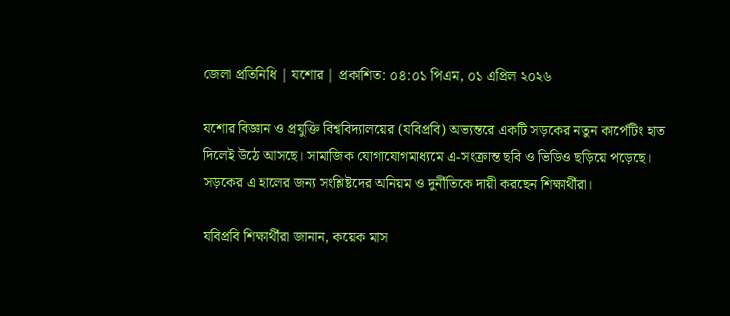জেলা প্রতিনিধি | যশোর | প্রকাশিত: ০৪:০১ পিএম, ০১ এপ্রিল ২০২৬

যশোর বিজ্ঞান ও প্রযুক্তি বিশ্ববিদ্যালয়ের (যবিপ্রবি) অভ্যন্তরে একটি সড়কের নতুন কার্পেটিং হাত দিলেই উঠে আসছে। সামাজিক যোগাযোগমাধ্যমে এ-সংক্রান্ত ছবি ও ভিডিও ছড়িয়ে পড়েছে। সড়কের এ হালের জন্য সংশ্লিষ্টদের অনিয়ম ও দুর্নীতিকে দায়ী করছেন শিক্ষার্থীরা।

যবিপ্রবি শিক্ষার্থীরা জানান, কয়েক মাস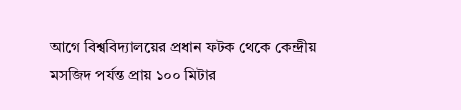আগে বিশ্ববিদ্যালয়ের প্রধান ফটক থেকে কেন্দ্রীয় মসজিদ পর্যন্ত প্রায় ১০০ মিটার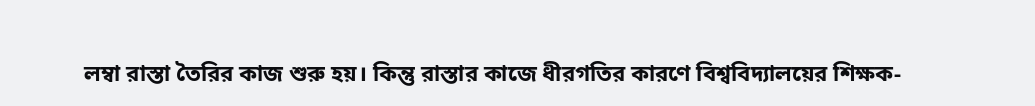লম্বা রাস্তা তৈরির কাজ শুরু হয়। কিন্তু রাস্তার কাজে ধীরগতির কারণে বিশ্ববিদ্যালয়ের শিক্ষক-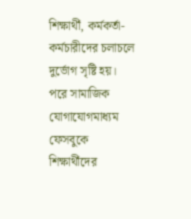শিক্ষার্থী, কর্মকর্তা-কর্মচারীদের চলাচলে দুর্ভোগ সৃষ্টি হয়। পরে সামাজিক যোগাযোগমাধ্যম ফেসবুকে শিক্ষার্থীদের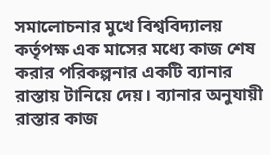সমালোচনার মুখে বিশ্ববিদ্যালয় কর্তৃপক্ষ এক মাসের মধ্যে কাজ শেষ করার পরিকল্পনার একটি ব্যানার রাস্তায় টানিয়ে দেয়। ব্যানার অনুযায়ী রাস্তার কাজ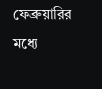ফেব্রুয়ারির মধ্যে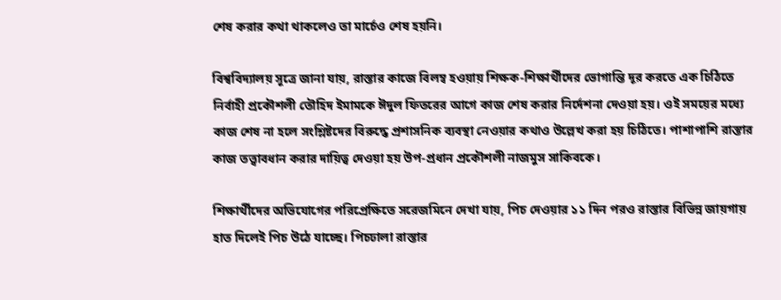শেষ করার কথা থাকলেও তা মার্চেও শেষ হয়নি।

বিশ্ববিদ্যালয় সূত্রে জানা যায়, রাস্তার কাজে বিলম্ব হওয়ায় শিক্ষক-শিক্ষার্থীদের ভোগান্তি দূর করতে এক চিঠিতে নির্বাহী প্রকৌশলী তৌহিদ ইমামকে ঈদুল ফিতরের আগে কাজ শেষ করার নির্দেশনা দেওয়া হয়। ওই সময়ের মধ্যে কাজ শেষ না হলে সংশ্লিষ্টদের বিরুদ্ধে প্রশাসনিক ব্যবস্থা নেওয়ার কথাও উল্লেখ করা হয় চিঠিতে। পাশাপাশি রাস্তার কাজ তত্ত্বাবধান করার দায়িত্ব দেওয়া হয় উপ-প্রধান প্রকৌশলী নাজমুস সাকিবকে।

শিক্ষার্থীদের অভিযোগের পরিপ্রেক্ষিতে সরেজমিনে দেখা যায়, পিচ দেওয়ার ১১ দিন পরও রাস্তার বিভিন্ন জায়গায় হাত দিলেই পিচ উঠে যাচ্ছে। পিচঢালা রাস্তার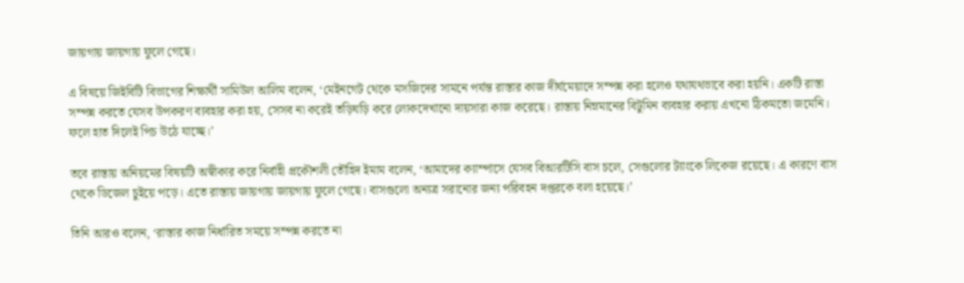জায়গায় জায়গায় ফুলে গেছে।

এ বিষয়ে জিইবিটি বিভাগের শিক্ষার্থী সামিউল আলিম বলেন, ‘মেইনগেট থেকে মসজিদের সামনে পর্যন্ত রাস্তার কাজ দীর্ঘমেয়াদে সম্পন্ন করা হলেও যথাযথভাবে করা হয়নি। একটি রাস্তা সম্পন্ন করতে যেসব উপকরণ ব্যবহার করা হয়, সেসব না করেই তড়িঘড়ি করে লোকদেখানো দায়সারা কাজ করেছে। রাস্তায় নিম্নমানের বিটুমিন ব্যবহার করায় এখনো ঠিকমতো জমেনি। ফলে হাত দিলেই পিচ উঠে যাচ্ছে।’

তবে রাস্তায় অনিয়মের বিষয়টি অস্বীকার করে নির্বাহী প্রকৌশলী তৌহিদ ইমাম বলেন, ‘আমাদের ক্যাম্পাসে যেসব বিআরটিসি বাস চলে, সেগুলোর ট্যাংকে লিকেজ রয়েছে। এ কারণে বাস থেকে ডিজেল চুইয়ে পড়ে। এতে রাস্তায় জায়গায় জায়গায় ফুলে গেছে। বাসগুলো অন্যত্র সরানোর জন্য পরিবহন দপ্তরকে বলা হয়েছে।’

তিনি আরও বলেন, ‘রাস্তার কাজ নির্ধারিত সময়ে সম্পন্ন করতে না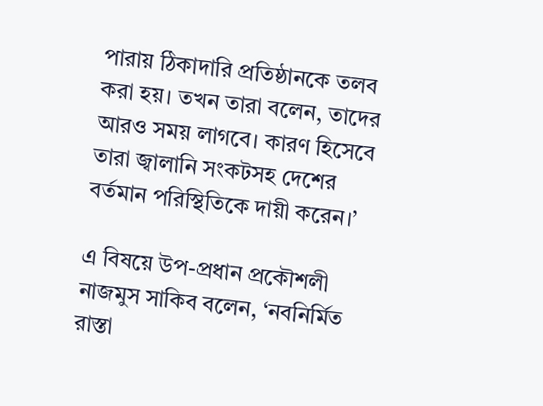পারায় ঠিকাদারি প্রতিষ্ঠানকে তলব করা হয়। তখন তারা বলেন, তাদের আরও সময় লাগবে। কারণ হিসেবে তারা জ্বালানি সংকটসহ দেশের বর্তমান পরিস্থিতিকে দায়ী করেন।’

এ বিষয়ে উপ-প্রধান প্রকৌশলী নাজমুস সাকিব বলেন, ‘নবনির্মিত রাস্তা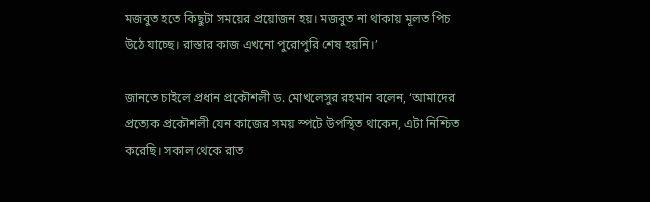মজবুত হতে কিছুটা সময়ের প্রয়োজন হয়। মজবুত না থাকায় মূলত পিচ উঠে যাচ্ছে। রাস্তার কাজ এখনো পুরোপুরি শেষ হয়নি।’

জানতে চাইলে প্রধান প্রকৌশলী ড. মোখলেসুর রহমান বলেন, ‘আমাদের প্রত্যেক প্রকৌশলী যেন কাজের সময় স্পটে উপস্থিত থাকেন, এটা নিশ্চিত করেছি। সকাল থেকে রাত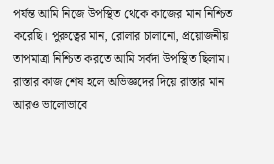পর্যন্ত আমি নিজে উপস্থিত থেকে কাজের মান নিশ্চিত করেছি। পুরুত্বের মান, রোলার চালানো, প্রয়োজনীয় তাপমাত্রা নিশ্চিত করতে আমি সর্বদা উপস্থিত ছিলাম। রাস্তার কাজ শেষ হলে অভিজ্ঞদের দিয়ে রাস্তার মান আরও ভালোভাবে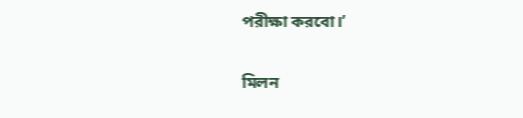পরীক্ষা করবো।’

মিলন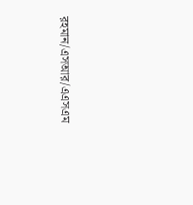রহমান/এসআর/এএসএম